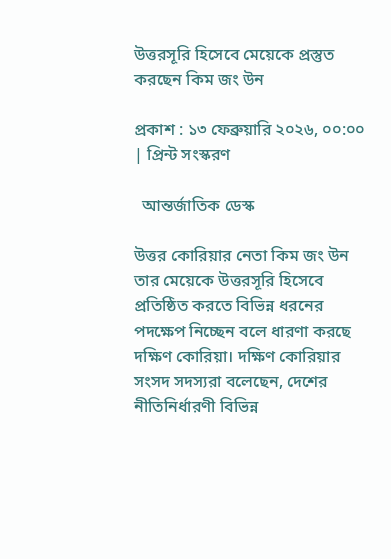উত্তরসূরি হিসেবে মেয়েকে প্রস্তুত করছেন কিম জং উন

প্রকাশ : ১৩ ফেব্রুয়ারি ২০২৬, ০০:০০ | প্রিন্ট সংস্করণ

  আন্তর্জাতিক ডেস্ক

উত্তর কোরিয়ার নেতা কিম জং উন তার মেয়েকে উত্তরসূরি হিসেবে প্রতিষ্ঠিত করতে বিভিন্ন ধরনের পদক্ষেপ নিচ্ছেন বলে ধারণা করছে দক্ষিণ কোরিয়া। দক্ষিণ কোরিয়ার সংসদ সদস্যরা বলেছেন, দেশের নীতিনির্ধারণী বিভিন্ন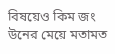বিষয়েও কিম জং উনের মেয়ে মতামত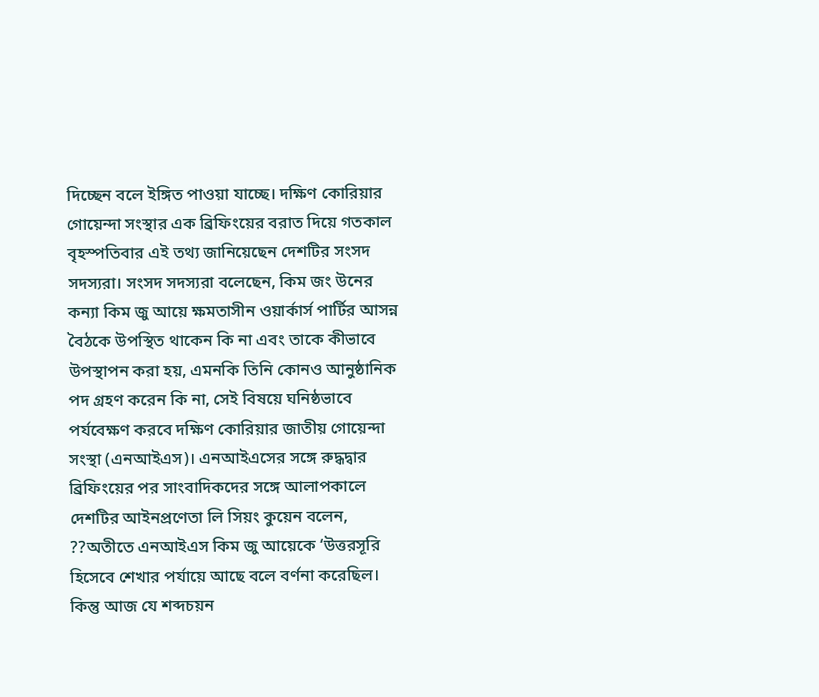দিচ্ছেন বলে ইঙ্গিত পাওয়া যাচ্ছে। দক্ষিণ কোরিয়ার গোয়েন্দা সংস্থার এক ব্রিফিংয়ের বরাত দিয়ে গতকাল বৃহস্পতিবার এই তথ্য জানিয়েছেন দেশটির সংসদ সদস্যরা। সংসদ সদস্যরা বলেছেন, কিম জং উনের কন্যা কিম জু আয়ে ক্ষমতাসীন ওয়ার্কার্স পার্টির আসন্ন বৈঠকে উপস্থিত থাকেন কি না এবং তাকে কীভাবে উপস্থাপন করা হয়, এমনকি তিনি কোনও আনুষ্ঠানিক পদ গ্রহণ করেন কি না, সেই বিষয়ে ঘনিষ্ঠভাবে পর্যবেক্ষণ করবে দক্ষিণ কোরিয়ার জাতীয় গোয়েন্দা সংস্থা (এনআইএস)। এনআইএসের সঙ্গে রুদ্ধদ্বার ব্রিফিংয়ের পর সাংবাদিকদের সঙ্গে আলাপকালে দেশটির আইনপ্রণেতা লি সিয়ং কুয়েন বলেন, ??অতীতে এনআইএস কিম জু আয়েকে ‘উত্তরসূরি হিসেবে শেখার পর্যায়ে আছে বলে বর্ণনা করেছিল। কিন্তু আজ যে শব্দচয়ন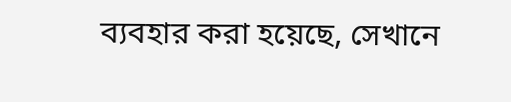ব্যবহার করা হয়েছে, সেখানে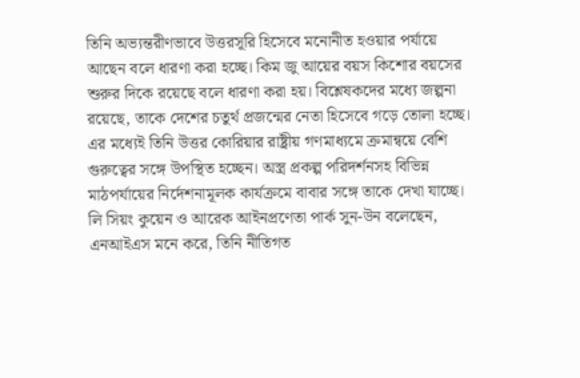তিনি অভ্যন্তরীণভাবে উত্তরসূরি হিসেবে মনোনীত হওয়ার পর্যায়ে আছেন বলে ধারণা করা হচ্ছে। কিম জু আয়ের বয়স কিশোর বয়সের শুরুর দিকে রয়েছে বলে ধারণা করা হয়। বিশ্লেষকদের মধ্যে জল্পনা রয়েছে, তাকে দেশের চতুর্থ প্রজন্মের নেতা হিসেবে গড়ে তোলা হচ্ছে। এর মধ্যেই তিনি উত্তর কোরিয়ার রাষ্ট্রীয় গণমাধ্যমে ক্রমান্বয়ে বেশি গুরুত্বের সঙ্গে উপস্থিত হচ্ছেন। অস্ত্র প্রকল্প পরিদর্শনসহ বিভিন্ন মাঠপর্যায়ের নির্দেশনামূলক কার্যক্রমে বাবার সঙ্গে তাকে দেখা যাচ্ছে। লি সিয়ং কুয়েন ও আরেক আইনপ্রণেতা পার্ক সুন-উন বলেছেন, এনআইএস মনে করে, তিনি নীতিগত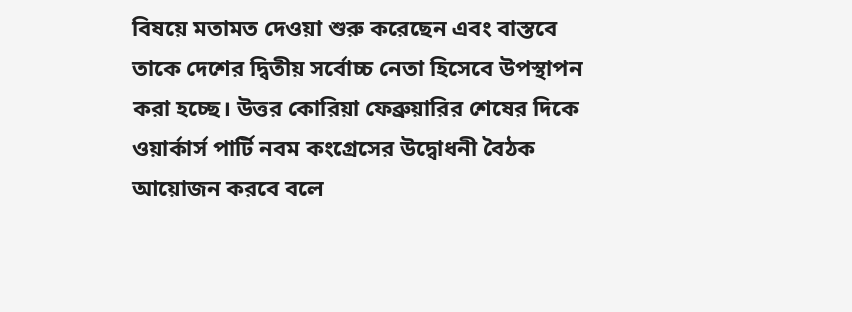বিষয়ে মতামত দেওয়া শুরু করেছেন এবং বাস্তবে তাকে দেশের দ্বিতীয় সর্বোচ্চ নেতা হিসেবে উপস্থাপন করা হচ্ছে। উত্তর কোরিয়া ফেব্রুয়ারির শেষের দিকে ওয়ার্কার্স পার্টি নবম কংগ্রেসের উদ্বোধনী বৈঠক আয়োজন করবে বলে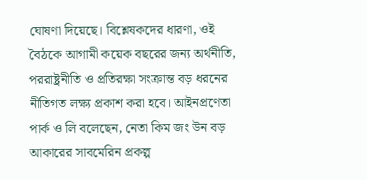ঘোষণা দিয়েছে। বিশ্লেষকদের ধারণা, ওই বৈঠকে আগামী কয়েক বছরের জন্য অর্থনীতি, পররাষ্ট্রনীতি ও প্রতিরক্ষা সংক্রান্ত বড় ধরনের নীতিগত লক্ষ্য প্রকাশ করা হবে। আইনপ্রণেতা পার্ক ও লি বলেছেন, নেতা কিম জং উন বড় আকারের সাবমেরিন প্রকল্প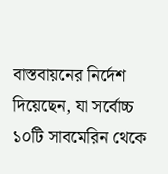বাস্তবায়নের নির্দেশ দিয়েছেন, যা সর্বোচ্চ ১০টি সাবমেরিন থেকে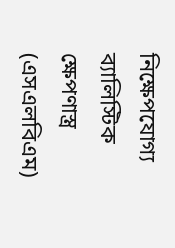নিক্ষেপযোগ্য ব্যালিস্টিক ক্ষেপণাস্ত্র (এসএলবিএম)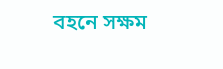বহনে সক্ষম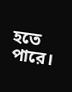হতে পারে।